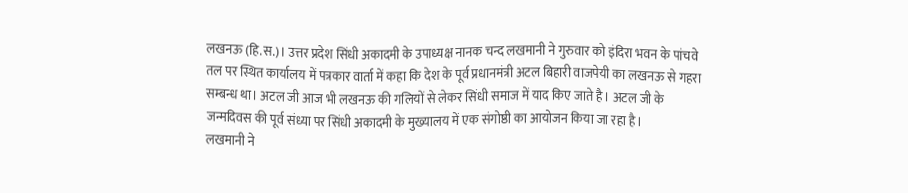लखनऊ (हि.स.)। उत्तर प्रदेश सिंधी अकादमी के उपाध्यक्ष नानक चन्द लखमानी ने गुरुवार को इंदिरा भवन के पांचवे तल पर स्थित कार्यालय में पत्रकार वार्ता में कहा कि देश के पूर्व प्रधानमंत्री अटल बिहारी वाजपेयी का लखनऊ से गहरा सम्बन्ध था। अटल जी आज भी लखनऊ की गलियों से लेकर सिंधी समाज में याद किए जाते है। अटल जी के जन्मदिवस की पूर्व संध्या पर सिंधी अकादमी के मुख्यालय में एक संगोष्ठी का आयोजन किया जा रहा है।
लखमानी ने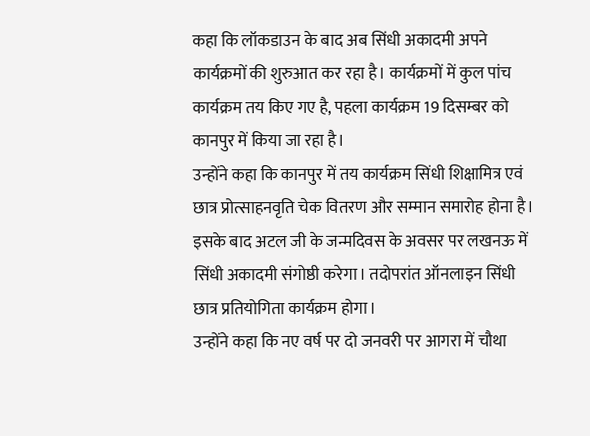कहा कि लॉकडाउन के बाद अब सिंधी अकादमी अपने कार्यक्रमों की शुरुआत कर रहा है। कार्यक्रमों में कुल पांच कार्यक्रम तय किए गए है, पहला कार्यक्रम 19 दिसम्बर को कानपुर में किया जा रहा है।
उन्होंने कहा कि कानपुर में तय कार्यक्रम सिंधी शिक्षामित्र एवं छात्र प्रोत्साहनवृति चेक वितरण और सम्मान समारोह होना है। इसके बाद अटल जी के जन्मदिवस के अवसर पर लखनऊ में सिंधी अकादमी संगोष्ठी करेगा। तदोपरांत ऑनलाइन सिंधी छात्र प्रतियोगिता कार्यक्रम होगा।
उन्होंने कहा कि नए वर्ष पर दो जनवरी पर आगरा में चौथा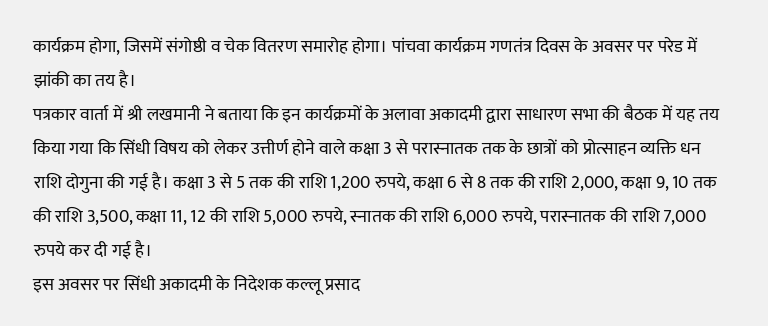कार्यक्रम होगा, जिसमें संगोष्ठी व चेक वितरण समारोह होगा। पांचवा कार्यक्रम गणतंत्र दिवस के अवसर पर परेड में झांकी का तय है।
पत्रकार वार्ता में श्री लखमानी ने बताया कि इन कार्यक्रमों के अलावा अकादमी द्वारा साधारण सभा की बैठक में यह तय किया गया कि सिंधी विषय को लेकर उत्तीर्ण होने वाले कक्षा 3 से परास्नातक तक के छात्रों को प्रोत्साहन व्यक्ति धन राशि दोगुना की गई है। कक्षा 3 से 5 तक की राशि 1,200 रुपये, कक्षा 6 से 8 तक की राशि 2,000, कक्षा 9, 10 तक की राशि 3,500, कक्षा 11, 12 की राशि 5,000 रुपये, स्नातक की राशि 6,000 रुपये, परास्नातक की राशि 7,000 रुपये कर दी गई है।
इस अवसर पर सिंधी अकादमी के निदेशक कल्लू प्रसाद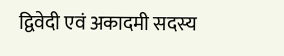द्विवेदी एवं अकादमी सदस्य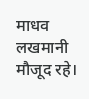माधव लखमानी मौजूद रहे।